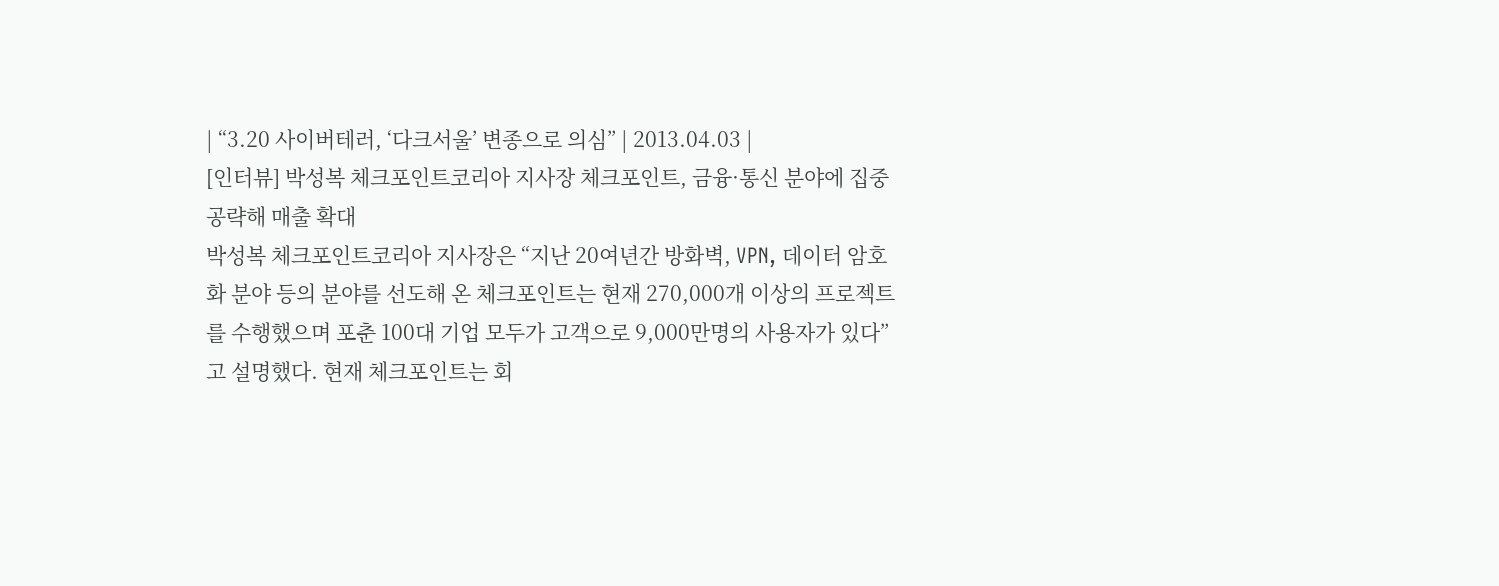| “3.20 사이버테러, ‘다크서울’ 변종으로 의심” | 2013.04.03 |
[인터뷰] 박성복 체크포인트코리아 지사장 체크포인트, 금융·통신 분야에 집중 공략해 매출 확대
박성복 체크포인트코리아 지사장은 “지난 20여년간 방화벽, VPN, 데이터 암호화 분야 등의 분야를 선도해 온 체크포인트는 현재 270,000개 이상의 프로젝트를 수행했으며 포춘 100대 기업 모두가 고객으로 9,000만명의 사용자가 있다”고 설명했다. 현재 체크포인트는 회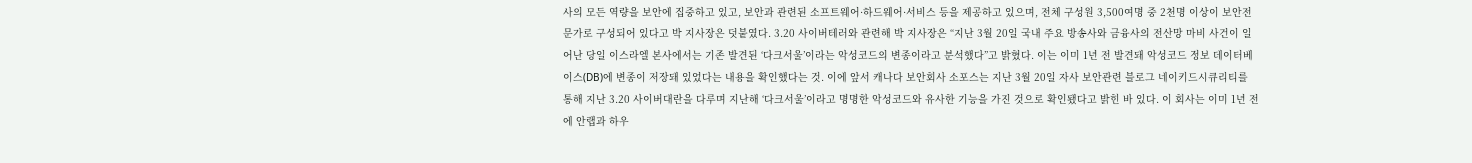사의 모든 역량을 보안에 집중하고 있고, 보안과 관련된 소프트웨어·하드웨어·서비스 등을 제공하고 있으며, 전체 구성원 3,500여명 중 2천명 이상이 보안전문가로 구성되어 있다고 박 지사장은 덧붙였다. 3.20 사이버테러와 관련해 박 지사장은 “지난 3월 20일 국내 주요 방송사와 금융사의 전산망 마비 사건이 일어난 당일 이스라엘 본사에서는 기존 발견된 ‘다크서울’이라는 악성코드의 변종이라고 분석했다”고 밝혔다. 이는 이미 1년 전 발견돼 악성코드 정보 데이터베이스(DB)에 변종이 저장돼 있었다는 내용을 확인했다는 것. 이에 앞서 캐나다 보안회사 소포스는 지난 3월 20일 자사 보안관련 블로그 네이키드시큐리티를 통해 지난 3.20 사이버대란을 다루며 지난해 ‘다크서울’이라고 명명한 악성코드와 유사한 기능을 가진 것으로 확인됐다고 밝힌 바 있다. 이 회사는 이미 1년 전에 안랩과 하우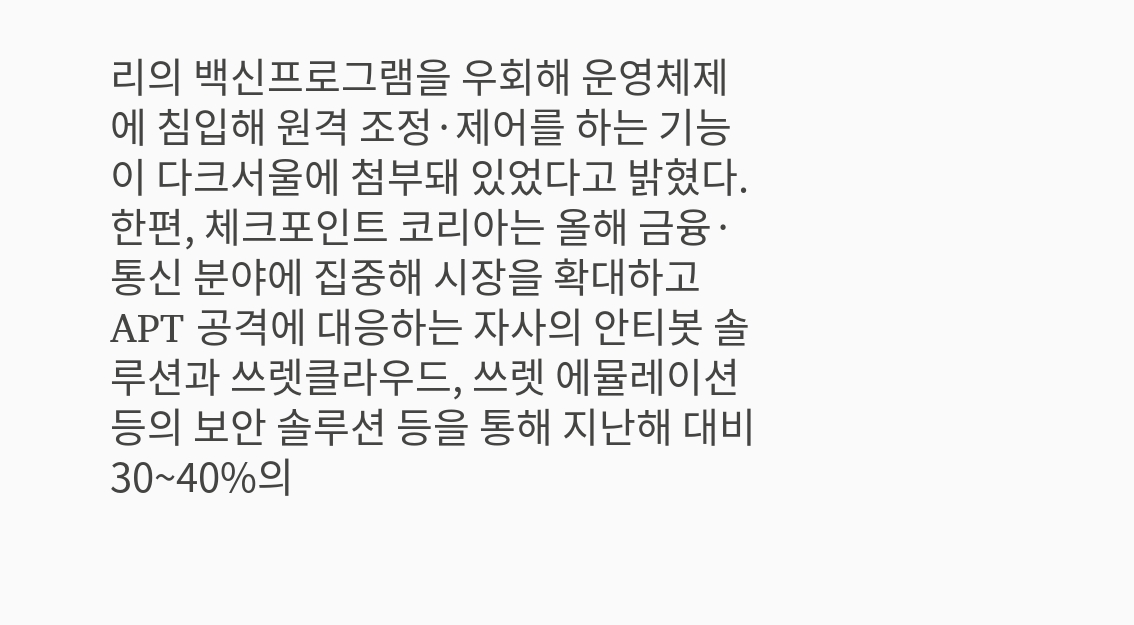리의 백신프로그램을 우회해 운영체제에 침입해 원격 조정·제어를 하는 기능이 다크서울에 첨부돼 있었다고 밝혔다. 한편, 체크포인트 코리아는 올해 금융·통신 분야에 집중해 시장을 확대하고 APT 공격에 대응하는 자사의 안티봇 솔루션과 쓰렛클라우드, 쓰렛 에뮬레이션 등의 보안 솔루션 등을 통해 지난해 대비 30~40%의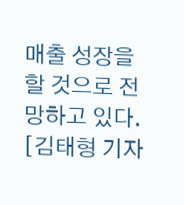매출 성장을 할 것으로 전망하고 있다. [김태형 기자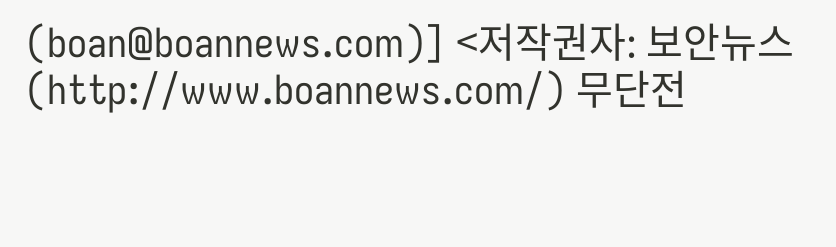(boan@boannews.com)] <저작권자: 보안뉴스(http://www.boannews.com/) 무단전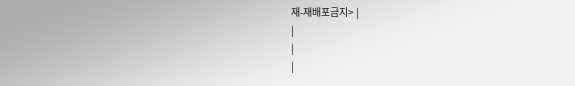재-재배포금지> |
|
|
|